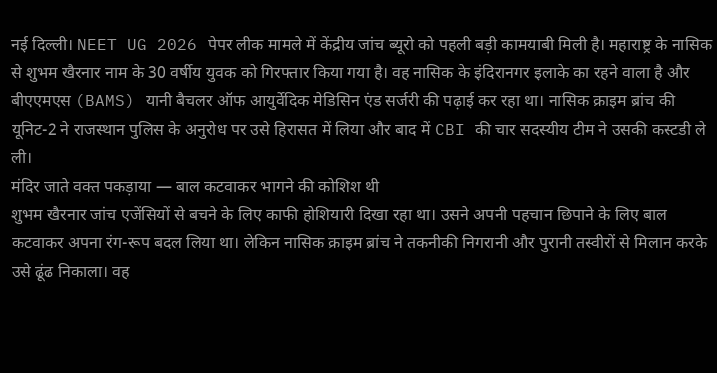नई दिल्ली। NEET UG 2026 पेपर लीक मामले में केंद्रीय जांच ब्यूरो को पहली बड़ी कामयाबी मिली है। महाराष्ट्र के नासिक से शुभम खैरनार नाम के 30 वर्षीय युवक को गिरफ्तार किया गया है। वह नासिक के इंदिरानगर इलाके का रहने वाला है और बीएएमएस (BAMS) यानी बैचलर ऑफ आयुर्वेदिक मेडिसिन एंड सर्जरी की पढ़ाई कर रहा था। नासिक क्राइम ब्रांच की यूनिट-2 ने राजस्थान पुलिस के अनुरोध पर उसे हिरासत में लिया और बाद में CBI की चार सदस्यीय टीम ने उसकी कस्टडी ले ली।
मंदिर जाते वक्त पकड़ाया — बाल कटवाकर भागने की कोशिश थी
शुभम खैरनार जांच एजेंसियों से बचने के लिए काफी होशियारी दिखा रहा था। उसने अपनी पहचान छिपाने के लिए बाल कटवाकर अपना रंग-रूप बदल लिया था। लेकिन नासिक क्राइम ब्रांच ने तकनीकी निगरानी और पुरानी तस्वीरों से मिलान करके उसे ढूंढ निकाला। वह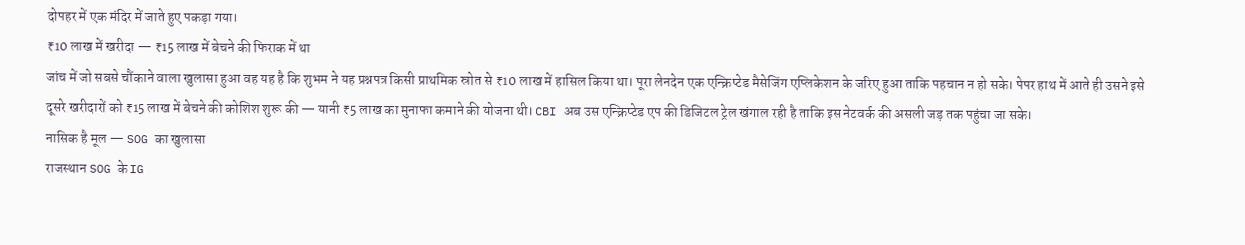दोपहर में एक मंदिर में जाते हुए पकड़ा गया।
₹10 लाख में खरीदा — ₹15 लाख में बेचने की फिराक में था
जांच में जो सबसे चौंकाने वाला खुलासा हुआ वह यह है कि शुभम ने यह प्रश्नपत्र किसी प्राथमिक स्रोत से ₹10 लाख में हासिल किया था। पूरा लेनदेन एक एन्क्रिप्टेड मैसेजिंग एप्लिकेशन के जरिए हुआ ताकि पहचान न हो सके। पेपर हाथ में आते ही उसने इसे दूसरे खरीदारों को ₹15 लाख में बेचने की कोशिश शुरू की — यानी ₹5 लाख का मुनाफा कमाने की योजना थी। CBI अब उस एन्क्रिप्टेड एप की डिजिटल ट्रेल खंगाल रही है ताकि इस नेटवर्क की असली जड़ तक पहुंचा जा सके।
नासिक है मूल — SOG का खुलासा
राजस्थान SOG के IG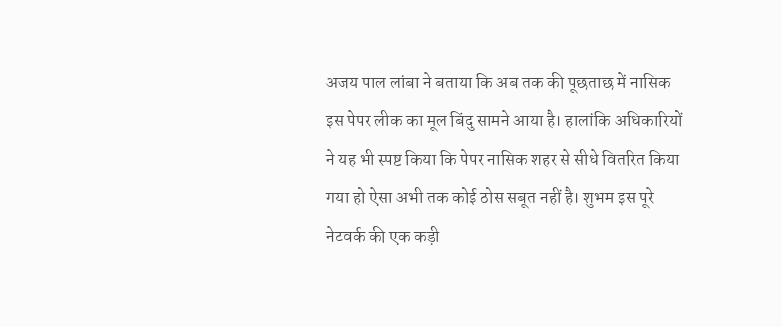अजय पाल लांबा ने बताया कि अब तक की पूछताछ में नासिक इस पेपर लीक का मूल बिंदु सामने आया है। हालांकि अधिकारियों ने यह भी स्पष्ट किया कि पेपर नासिक शहर से सीधे वितरित किया गया हो ऐसा अभी तक कोई ठोस सबूत नहीं है। शुभम इस पूरे नेटवर्क की एक कड़ी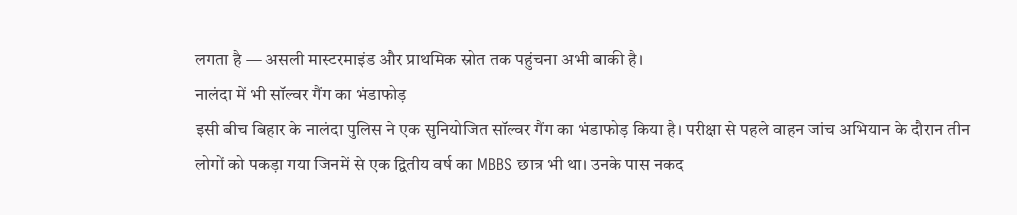लगता है — असली मास्टरमाइंड और प्राथमिक स्रोत तक पहुंचना अभी बाकी है।
नालंदा में भी सॉल्वर गैंग का भंडाफोड़
इसी बीच बिहार के नालंदा पुलिस ने एक सुनियोजित सॉल्वर गैंग का भंडाफोड़ किया है। परीक्षा से पहले वाहन जांच अभियान के दौरान तीन लोगों को पकड़ा गया जिनमें से एक द्वितीय वर्ष का MBBS छात्र भी था। उनके पास नकद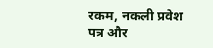रकम, नकली प्रवेश पत्र और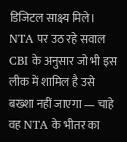डिजिटल साक्ष्य मिले।
NTA पर उठ रहे सवाल
CBI के अनुसार जो भी इस लीक में शामिल है उसे बख्शा नहीं जाएगा — चाहे वह NTA के भीतर का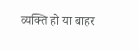व्यक्ति हो या बाहर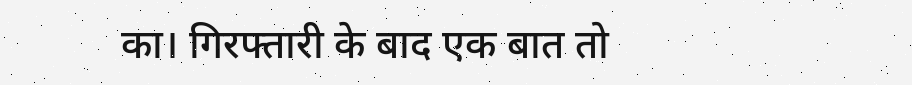का। गिरफ्तारी के बाद एक बात तो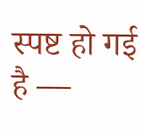स्पष्ट हो गई है —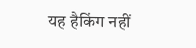यह हैकिंग नहीं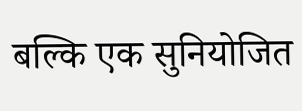बल्कि एक सुनियोजित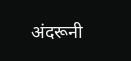अंदरूनी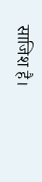साजिश है।